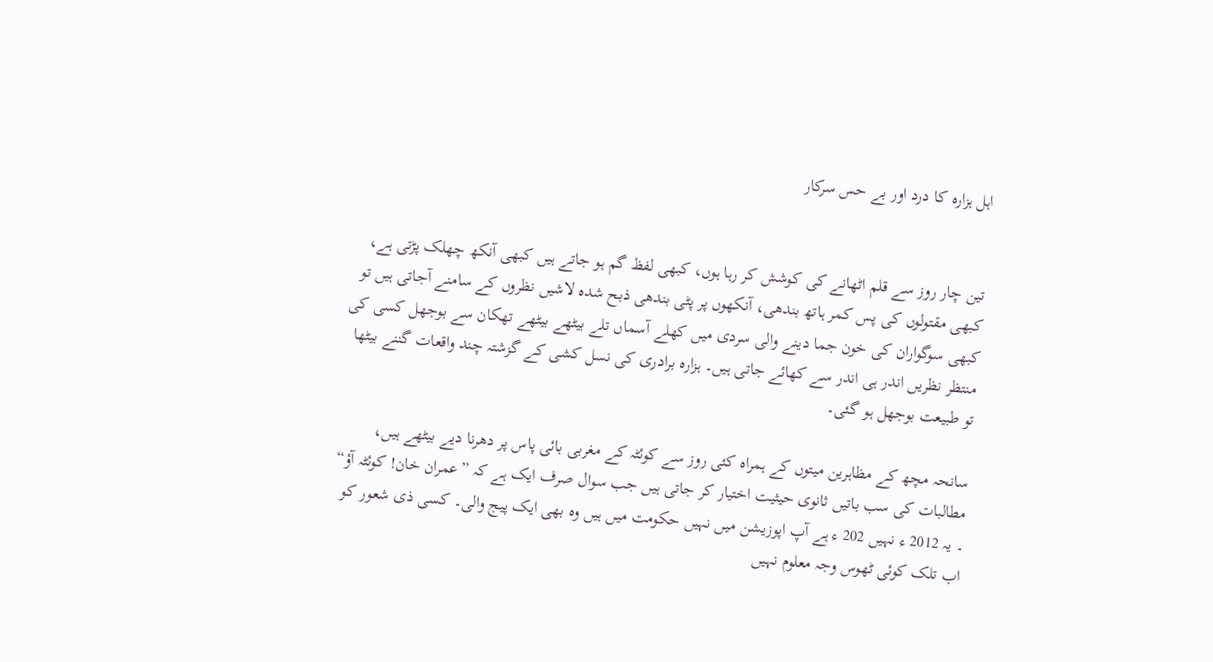اہل ہزارہ کا درد اور بے حس سرکار


تین چار روز سے قلم اٹھانے کی کوشش کر رہا ہوں، کبھی لفظ گم ہو جاتے ہیں کبھی آنکھ چھلک پڑتی ہے، کبھی مقتولوں کی پس کمر ہاتھ بندھی، آنکھوں پر پٹی بندھی ذبح شدہ لاشیں نظروں کے سامنے آجاتی ہیں تو کبھی سوگواران کی خون جما دینے والی سردی میں کھلے آسماں تلے بیٹھے بیٹھے تھکان سے بوجھل کسی کی منتظر نظریں اندر ہی اندر سے کھائے جاتی ہیں۔ ہزارہ برادری کی نسل کشی کے گزشتہ چند واقعات گننے بیٹھا تو طبیعت بوجھل ہو گئی۔

سانحہ مچھ کے مظاہرین میتوں کے ہمراہ کئی روز سے کوئٹہ کے مغربی بائی پاس پر دھرنا دیے بیٹھے ہیں، مطالبات کی سب باتیں ثانوی حیثیت اختیار کر جاتی ہیں جب سوال صرف ایک ہے کہ ”عمران خان! کوئٹہ آؤ“ ۔ یہ 2012 ء نہیں 202 ء ہے آپ اپوزیشن میں نہیں حکومت میں ہیں وہ بھی ایک پیج والی۔ کسی ذی شعور کو اب تلک کوئی ٹھوس وجہ معلوم نہیں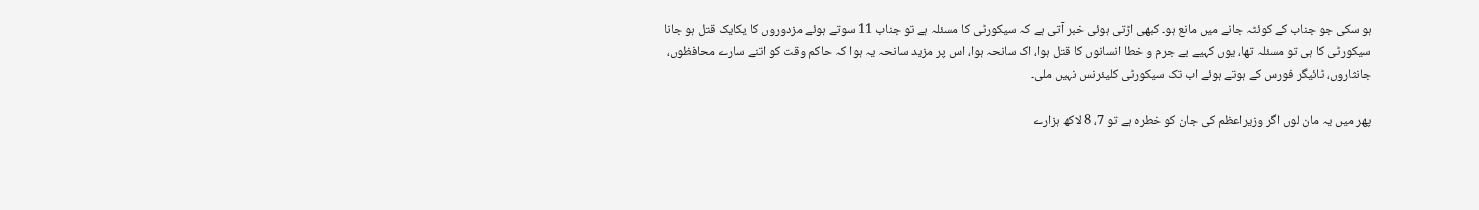ہو سکی جو جناب کے کوئٹہ جانے میں مانع ہو۔ کبھی اڑتی ہوئی خبر آتی ہے کہ سیکورٹی کا مسئلہ ہے تو جناب 11 سوتے ہوئے مزدوروں کا یکایک قتل ہو جانا سیکورٹی کا ہی تو مسئلہ تھا، یوں کہیے بے جرم و خطا انسانوں کا قتل ہوا، اک سانحہ ہوا، اس پر مزید سانحہ یہ ہوا کہ حاکم وقت کو اتنے سارے محافظوں، جانثاروں، ٹائیگر فورس کے ہوتے ہوئے اب تک سیکورٹی کلیئرنس نہیں ملی۔

پھر میں یہ مان لوں اگر وزیراعظم کی جان کو خطرہ ہے تو 7، 8 لاکھ ہزارے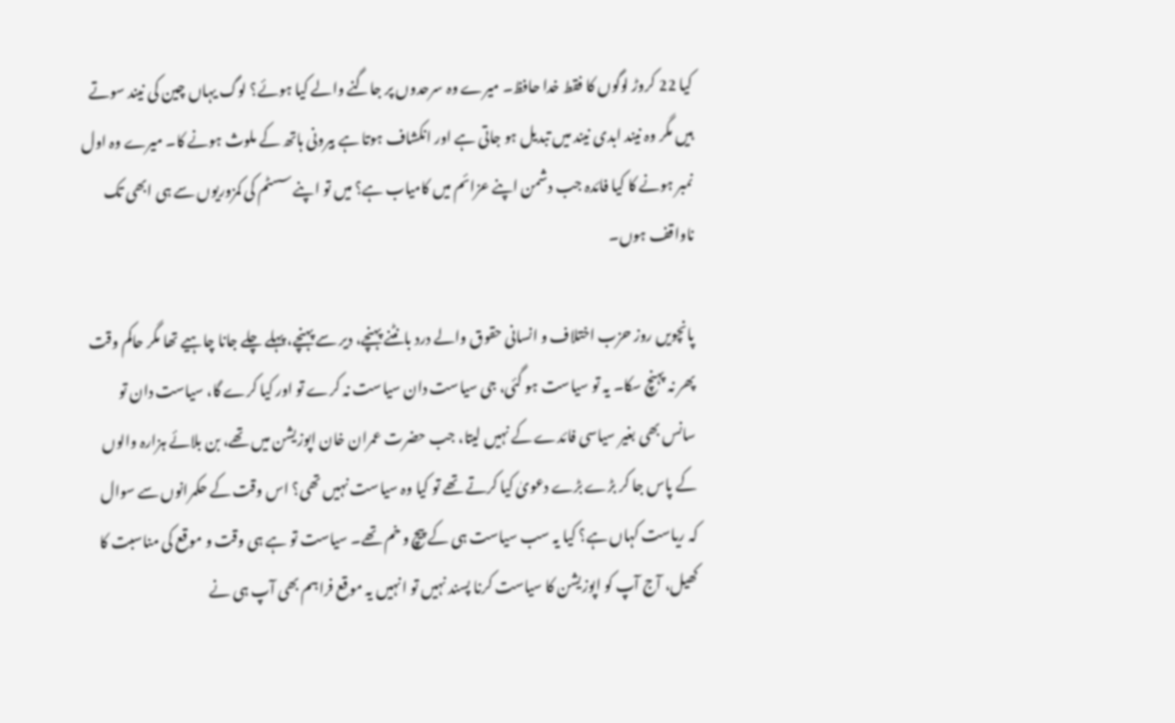کیا 22 کروڑ لوگوں کا فقط خدا حافظ۔ میرے وہ سرحدوں پر جاگنے والے کیا ہوئے؟ لوگ یہاں چین کی نیند سوتے ہیں مگر وہ نیند ابدی نیند میں تبدیل ہو جاتی ہے اور انکشاف ہوتا ہے بیرونی ہاتھ کے ملوث ہونے کا۔ میرے وہ اول نمبر ہونے کا کیا فائدہ جب دشمن اپنے عزائم میں کامیاب ہے؟ میں تو اپنے سسٹم کی کمزوریوں سے ہی ابھی تک ناواقف ہوں۔

پانچویں روز حزب اختلاف و انسانی حقوق والے درد بانٹنے پہنچے، دیر سے پہنچے، پہلے چلے جانا چاہیے تھا مگر حاکم وقت پھر نہ پہنچ سکا۔ یہ تو سیاست ہو گئی، جی سیاست دان سیاست نہ کرے تو اور کیا کرے گا، سیاست دان تو سانس بھی بغیر سیاسی فائدے کے نہیں لیتا، جب حضرت عمران خان اپوزیشن میں تھے، بن بلائے ہزارہ والوں کے پاس جا کر بڑے بڑے دعویٰ کیا کرتے تھے تو کیا وہ سیاست نہیں تھی؟ اس وقت کے حکمرانوں سے سوال کہ ریاست کہاں ہے؟ کیا یہ سب سیاست ہی کے پیچ و خم تھے۔ سیاست تو ہے ہی وقت و موقع کی مناسبت کا کھیل، آج آپ کو اپوزیشن کا سیاست کرنا پسند نہیں تو انہیں یہ موقع فراہم بھی آپ ہی نے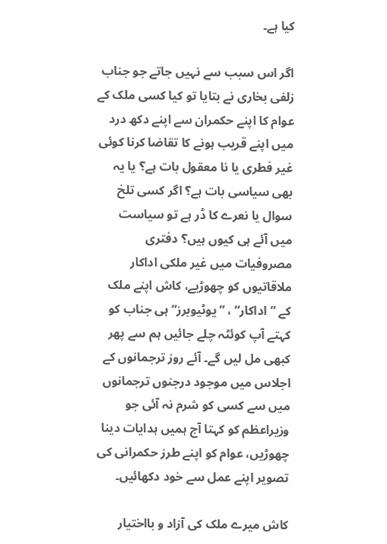کیا ہے۔

اگر اس سبب سے نہیں جاتے جو جناب زلفی بخاری نے بتایا تو کیا کسی ملک کے عوام کا اپنے حکمران سے اپنے دکھ درد میں اپنے قریب ہونے کا تقاضا کرنا کوئی غیر فطری یا نا معقول بات ہے؟ یا یہ بھی سیاسی بات ہے؟ اگر کسی تلخ سوال یا نعرے کا ڈر ہے تو سیاست میں آئے ہی کیوں ہیں؟ دفتری مصروفیات میں غیر ملکی اداکار ملاقاتیوں کو چھوڑیے، کاش اپنے ملک کے ”اداکار“ ، ”یوٹیوبرز“ ہی جناب کو کہتے آپ کوئٹہ چلے جائیں ہم سے پھر کبھی مل لیں گے۔ آئے روز ترجمانوں کے اجلاس میں موجود درجنوں ترجمانوں میں سے کسی کو شرم نہ آئی جو وزیراعظم کو کہتا آج ہمیں ہدایات دینا چھوڑیں، عوام کو اپنے طرز حکمرانی کی تصویر اپنے عمل سے خود دکھائیں۔

کاش میرے ملک کی آزاد و بااختیار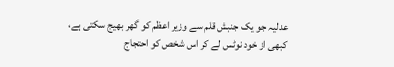عدلیہ جو یک جنبش قلم سے وزیر اعظم کو گھر بھیج سکتی ہے، کبھی از خود نوٹس لے کر اس شخص کو احتجاج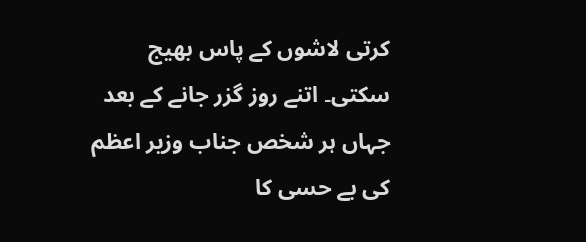کرتی لاشوں کے پاس بھیج سکتی۔ اتنے روز گزر جانے کے بعد جہاں ہر شخص جناب وزیر اعظم کی بے حسی کا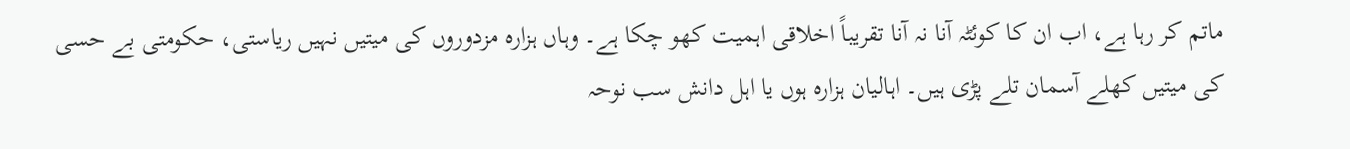ماتم کر رہا ہے، اب ان کا کوئٹہ آنا نہ آنا تقریباً اخلاقی اہمیت کھو چکا ہے۔ وہاں ہزارہ مزدوروں کی میتیں نہیں ریاستی، حکومتی بے حسی کی میتیں کھلے آسمان تلے پڑی ہیں۔ اہالیان ہزارہ ہوں یا اہل دانش سب نوحہ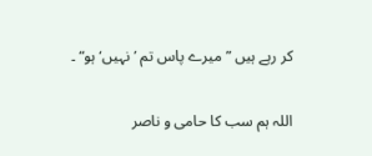کر رہے ہیں ”میرے پاس تم ’نہیں‘ ہو“ ۔

اللہ ہم سب کا حامی و ناصر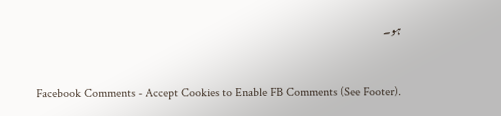ہو۔


Facebook Comments - Accept Cookies to Enable FB Comments (See Footer).